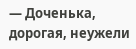— Доченька, дорогая, неужели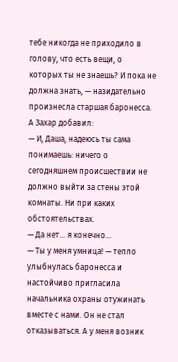тебе никогда не приходило в голову, что есть вещи, о которых ты не знаешь? И пока не должна знать, — назидательно произнесла старшая баронесса.
А Захар добавил:
— И, Даша, надеюсь ты сама понимаешь: ничего о сегодняшнем происшествии не должно выйти за стены этой комнаты. Ни при каких обстоятельствах.
— Да нет… я конечно…
— Ты у меня умница! — тепло улыбнулась баронесса и настойчиво пригласила начальника охраны отужинать вместе с нами. Он не стал отказываться. А у меня возник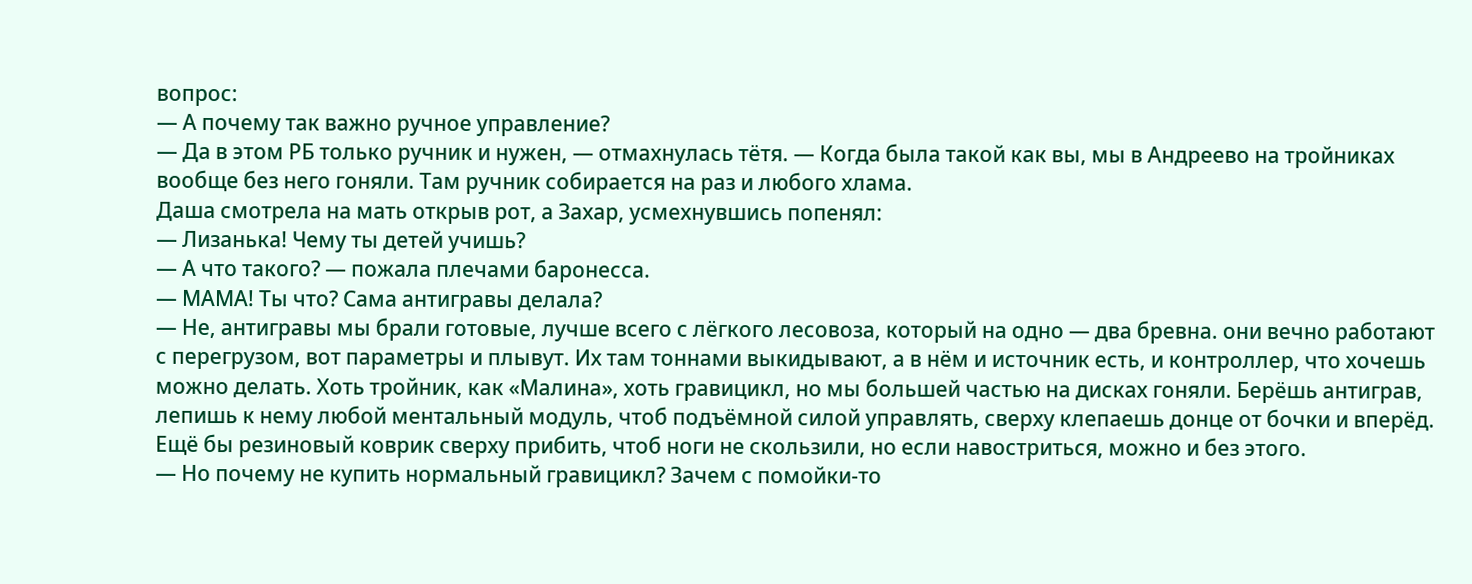вопрос:
— А почему так важно ручное управление?
— Да в этом РБ только ручник и нужен, — отмахнулась тётя. — Когда была такой как вы, мы в Андреево на тройниках вообще без него гоняли. Там ручник собирается на раз и любого хлама.
Даша смотрела на мать открыв рот, а Захар, усмехнувшись попенял:
— Лизанька! Чему ты детей учишь?
— А что такого? — пожала плечами баронесса.
— МАМА! Ты что? Сама антигравы делала?
— Не, антигравы мы брали готовые, лучше всего с лёгкого лесовоза, который на одно — два бревна. они вечно работают с перегрузом, вот параметры и плывут. Их там тоннами выкидывают, а в нём и источник есть, и контроллер, что хочешь можно делать. Хоть тройник, как «Малина», хоть гравицикл, но мы большей частью на дисках гоняли. Берёшь антиграв, лепишь к нему любой ментальный модуль, чтоб подъёмной силой управлять, сверху клепаешь донце от бочки и вперёд. Ещё бы резиновый коврик сверху прибить, чтоб ноги не скользили, но если навостриться, можно и без этого.
— Но почему не купить нормальный гравицикл? Зачем с помойки-то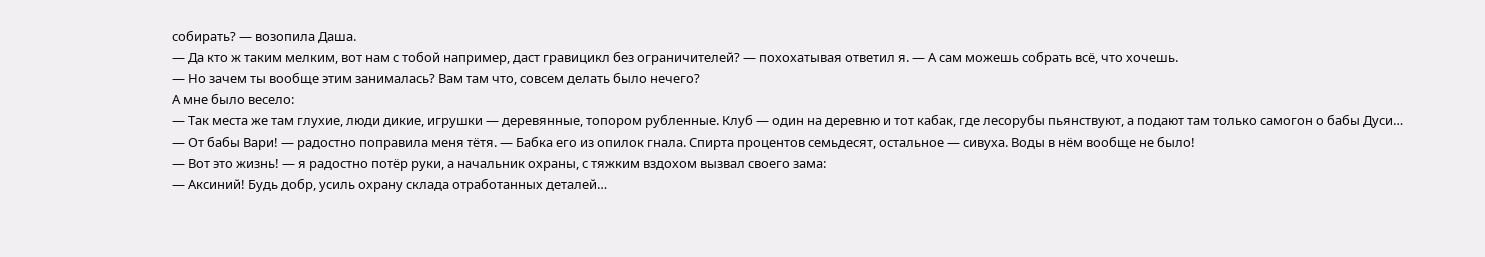собирать? — возопила Даша.
— Да кто ж таким мелким, вот нам с тобой например, даст гравицикл без ограничителей? — похохатывая ответил я. — А сам можешь собрать всё, что хочешь.
— Но зачем ты вообще этим занималась? Вам там что, совсем делать было нечего?
А мне было весело:
— Так места же там глухие, люди дикие, игрушки — деревянные, топором рубленные. Клуб — один на деревню и тот кабак, где лесорубы пьянствуют, а подают там только самогон о бабы Дуси…
— От бабы Вари! — радостно поправила меня тётя. — Бабка его из опилок гнала. Спирта процентов семьдесят, остальное — сивуха. Воды в нём вообще не было!
— Вот это жизнь! — я радостно потёр руки, а начальник охраны, с тяжким вздохом вызвал своего зама:
— Аксиний! Будь добр, усиль охрану склада отработанных деталей…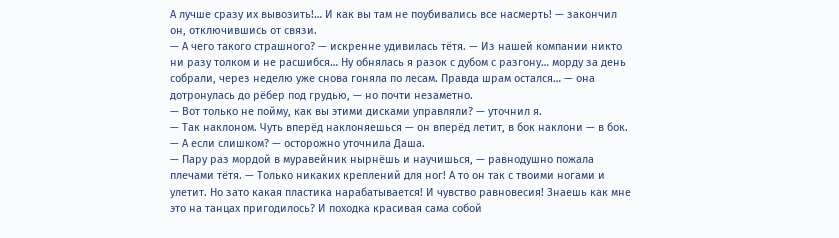А лучше сразу их вывозить!… И как вы там не поубивались все насмерть! — закончил он, отключившись от связи.
— А чего такого страшного? — искренне удивилась тётя. — Из нашей компании никто ни разу толком и не расшибся… Ну обнялась я разок с дубом с разгону… морду за день собрали, через неделю уже снова гоняла по лесам. Правда шрам остался… — она дотронулась до рёбер под грудью, — но почти незаметно.
— Вот только не пойму, как вы этими дисками управляли? — уточнил я.
— Так наклоном. Чуть вперёд наклоняешься — он вперёд летит, в бок наклони — в бок.
— А если слишком? — осторожно уточнила Даша.
— Пару раз мордой в муравейник нырнёшь и научишься, — равнодушно пожала плечами тётя. — Только никаких креплений для ног! А то он так с твоими ногами и улетит. Но зато какая пластика нарабатывается! И чувство равновесия! Знаешь как мне это на танцах пригодилось? И походка красивая сама собой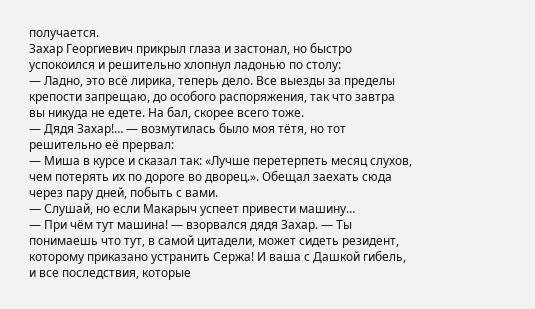получается.
Захар Георгиевич прикрыл глаза и застонал, но быстро успокоился и решительно хлопнул ладонью по столу:
— Ладно, это всё лирика, теперь дело. Все выезды за пределы крепости запрещаю, до особого распоряжения, так что завтра вы никуда не едете. На бал, скорее всего тоже.
— Дядя Захар!… — возмутилась было моя тётя, но тот решительно её прервал:
— Миша в курсе и сказал так: «Лучше перетерпеть месяц слухов, чем потерять их по дороге во дворец.». Обещал заехать сюда через пару дней, побыть с вами.
— Слушай, но если Макарыч успеет привести машину…
— При чём тут машина! — взорвался дядя Захар. — Ты понимаешь что тут, в самой цитадели, может сидеть резидент, которому приказано устранить Сержа! И ваша с Дашкой гибель, и все последствия, которые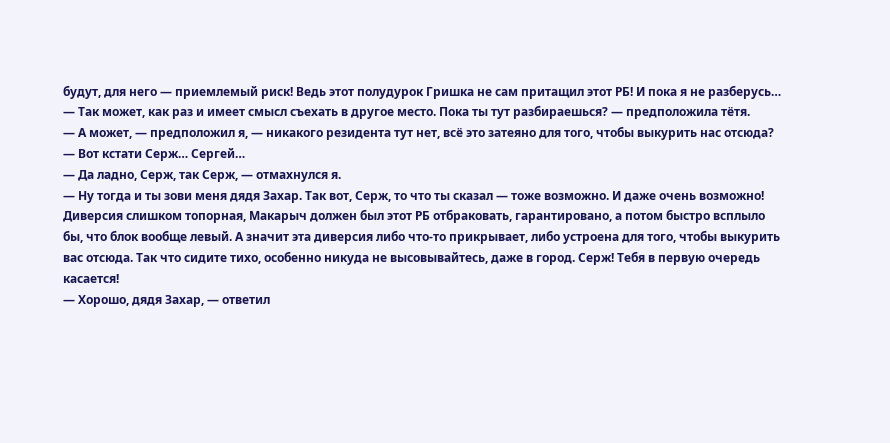будут, для него — приемлемый риск! Ведь этот полудурок Гришка не сам притащил этот РБ! И пока я не разберусь…
— Так может, как раз и имеет смысл съехать в другое место. Пока ты тут разбираешься? — предположила тётя.
— А может, — предположил я, — никакого резидента тут нет, всё это затеяно для того, чтобы выкурить нас отсюда?
— Вот кстати Серж… Сергей…
— Да ладно, Серж, так Серж, — отмахнулся я.
— Ну тогда и ты зови меня дядя Захар. Так вот, Серж, то что ты сказал — тоже возможно. И даже очень возможно! Диверсия слишком топорная, Макарыч должен был этот РБ отбраковать, гарантировано, а потом быстро всплыло бы, что блок вообще левый. А значит эта диверсия либо что-то прикрывает, либо устроена для того, чтобы выкурить вас отсюда. Так что сидите тихо, особенно никуда не высовывайтесь, даже в город. Серж! Тебя в первую очередь касается!
— Хорошо, дядя Захар, — ответил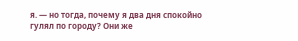я. — но тогда, почему я два дня спокойно гулял по городу? Они же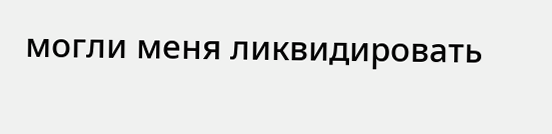могли меня ликвидировать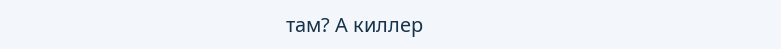там? А киллер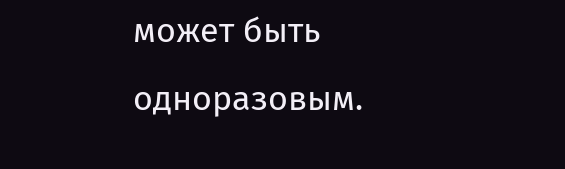может быть одноразовым.